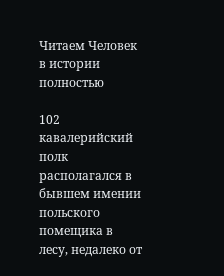Читаем Человек в истории полностью

102 кавалерийский полк располагался в бывшем имении польского помещика в лесу, недалеко от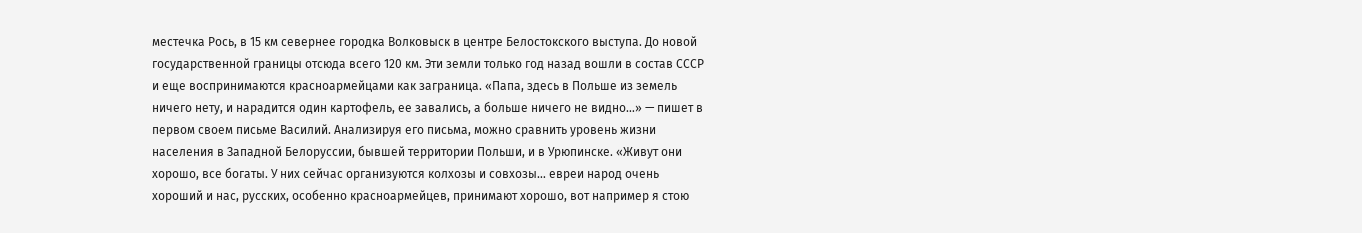местечка Рось, в 15 км севернее городка Волковыск в центре Белостокского выступа. До новой государственной границы отсюда всего 120 км. Эти земли только год назад вошли в состав СССР и еще воспринимаются красноармейцами как заграница. «Папа, здесь в Польше из земель ничего нету, и нарадится один картофель, ее завались, а больше ничего не видно…» — пишет в первом своем письме Василий. Анализируя его письма, можно сравнить уровень жизни населения в Западной Белоруссии, бывшей территории Польши, и в Урюпинске. «Живут они хорошо, все богаты. У них сейчас организуются колхозы и совхозы… евреи народ очень хороший и нас, русских, особенно красноармейцев, принимают хорошо, вот например я стою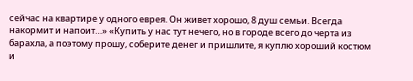сейчас на квартире у одного еврея. Он живет хорошо, 8 душ семьи. Всегда накормит и напоит…» «Купить у нас тут нечего, но в городе всего до черта из барахла, а поэтому прошу, соберите денег и пришлите, я куплю хороший костюм и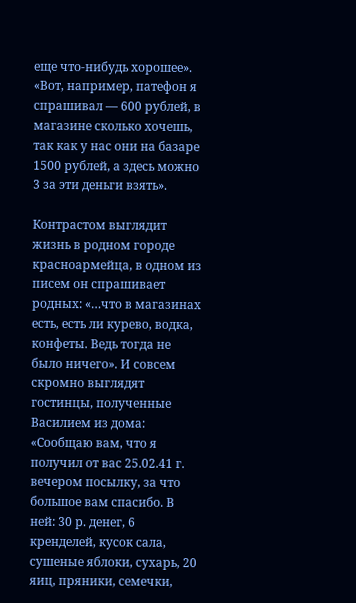еще что-нибудь хорошее». «Вот, например, патефон я спрашивал — 600 рублей, в магазине сколько хочешь, так как у нас они на базаре 1500 рублей, а здесь можно 3 за эти деньги взять».

Контрастом выглядит жизнь в родном городе красноармейца, в одном из писем он спрашивает родных: «…что в магазинах есть, есть ли курево, водка, конфеты. Ведь тогда не было ничего». И совсем скромно выглядят гостинцы, полученные Василием из дома: «Сообщаю вам, что я получил от вас 25.02.41 г. вечером посылку, за что большое вам спасибо. В ней: 30 р. денег, 6 кренделей, кусок сала, сушеные яблоки, сухарь, 20 яиц, пряники, семечки,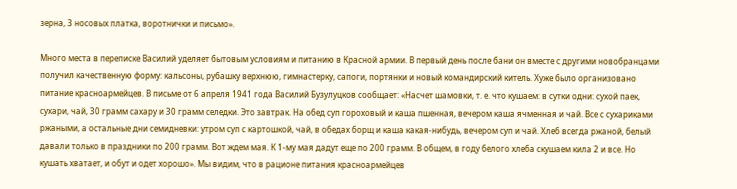зерна, 3 носовых платка, воротнички и письмо».

Много места в переписке Василий уделяет бытовым условиям и питанию в Красной армии. В первый день после бани он вместе с другими новобранцами получил качественную форму: кальсоны, рубашку верхнюю, гимнастерку, сапоги, портянки и новый командирский китель. Хуже было организовано питание красноармейцев. В письме от 6 апреля 1941 года Василий Бузулуцков сообщает: «Насчет шамовки, т. е. что кушаем: в сутки одни: сухой паек, сухари, чай, 30 грамм сахару и 30 грамм селедки. Это завтрак. На обед суп гороховый и каша пшенная, вечером каша ячменная и чай. Все с сухариками ржаными, а остальные дни семидневки: утром суп с картошкой, чай, в обедах борщ и каша какая-нибудь, вечером суп и чай. Хлеб всегда ржаной, белый давали только в праздники по 200 грамм. Вот ждем мая. К 1-му мая дадут еще по 200 грамм. В общем, в году белого хлеба скушаем кила 2 и все. Но кушать хватает, и обут и одет хорошо». Мы видим, что в рационе питания красноармейцев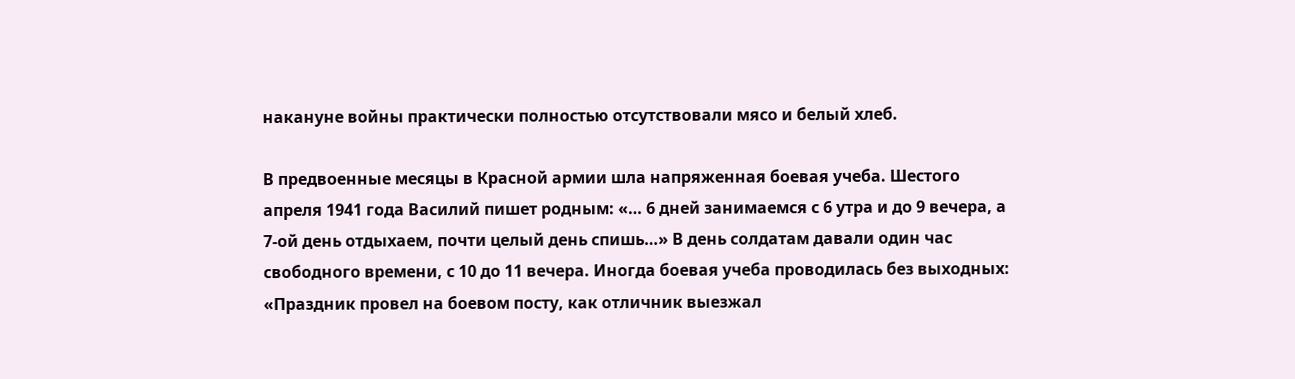накануне войны практически полностью отсутствовали мясо и белый хлеб.

В предвоенные месяцы в Красной армии шла напряженная боевая учеба. Шестого апреля 1941 года Василий пишет родным: «… 6 дней занимаемся с 6 утра и до 9 вечера, а 7-ой день отдыхаем, почти целый день спишь…» В день солдатам давали один час свободного времени, с 10 до 11 вечера. Иногда боевая учеба проводилась без выходных: «Праздник провел на боевом посту, как отличник выезжал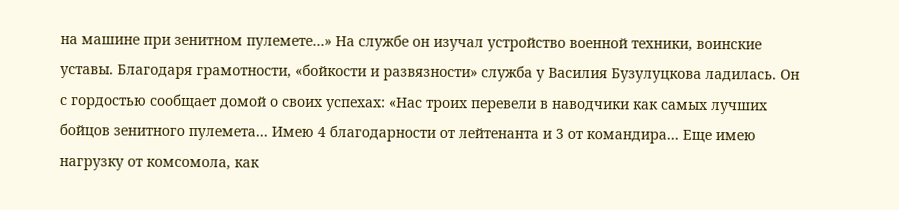на машине при зенитном пулемете…» На службе он изучал устройство военной техники, воинские уставы. Благодаря грамотности, «бойкости и развязности» служба у Василия Бузулуцкова ладилась. Он с гордостью сообщает домой о своих успехах: «Нас троих перевели в наводчики как самых лучших бойцов зенитного пулемета… Имею 4 благодарности от лейтенанта и 3 от командира… Еще имею нагрузку от комсомола, как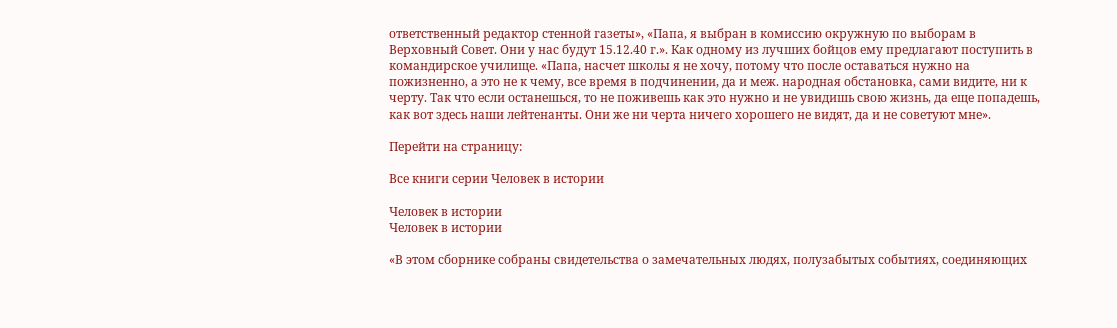ответственный редактор стенной газеты», «Папа, я выбран в комиссию окружную по выборам в Верховный Совет. Они у нас будут 15.12.40 г.». Как одному из лучших бойцов ему предлагают поступить в командирское училище. «Папа, насчет школы я не хочу, потому что после оставаться нужно на пожизненно, а это не к чему, все время в подчинении, да и меж. народная обстановка, сами видите, ни к черту. Так что если останешься, то не поживешь как это нужно и не увидишь свою жизнь, да еще попадешь, как вот здесь наши лейтенанты. Они же ни черта ничего хорошего не видят, да и не советуют мне».

Перейти на страницу:

Все книги серии Человек в истории

Человек в истории
Человек в истории

«В этом сборнике собраны свидетельства о замечательных людях, полузабытых событиях, соединяющиx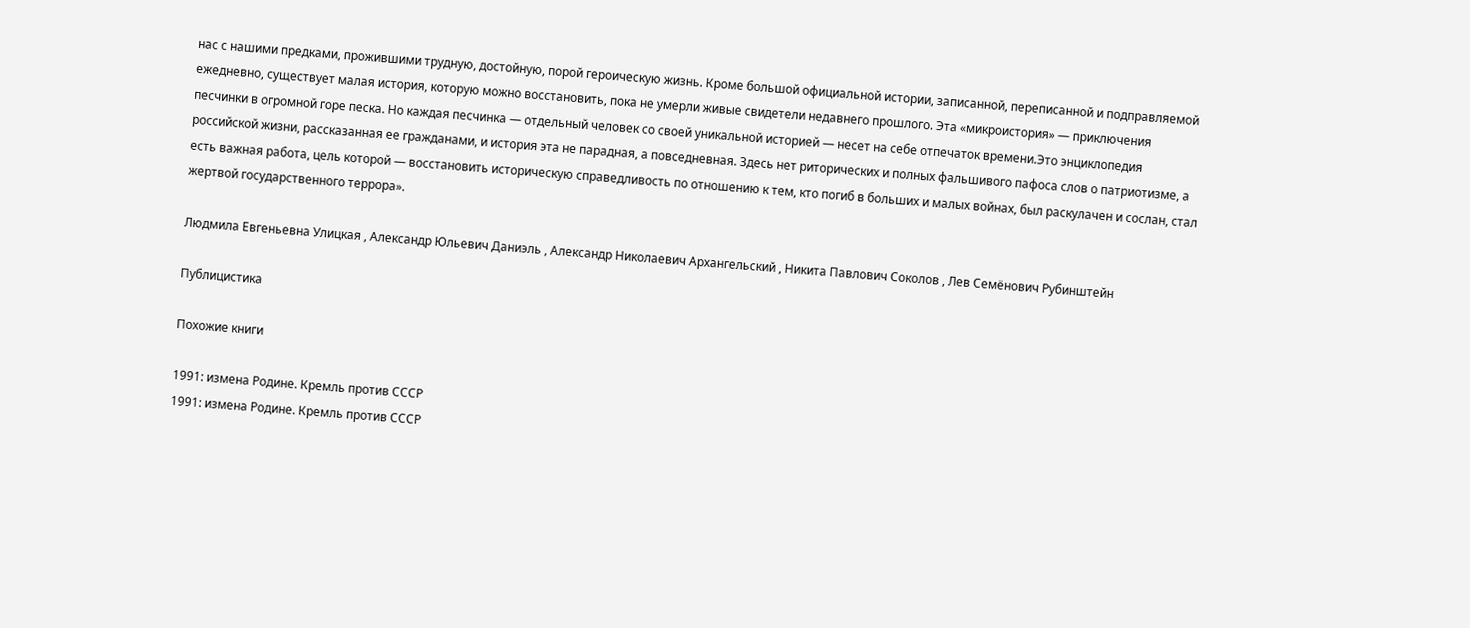нас с нашими предками, прожившими трудную, достойную, порой героическую жизнь. Кроме большой официальной истории, записанной, переписанной и подправляемой ежедневно, существует малая история, которую можно восстановить, пока не умерли живые свидетели недавнего прошлого. Эта «микроистория» — приключения песчинки в огромной горе песка. Но каждая песчинка — отдельный человек со своей уникальной историей — несет на себе отпечаток времени.Это энциклопедия российской жизни, рассказанная ее гражданами, и история эта не парадная, а повседневная. Здесь нет риторических и полных фальшивого пафоса слов о патриотизме, а есть важная работа, цель которой — восстановить историческую справедливость по отношению к тем, кто погиб в больших и малых войнах, был раскулачен и сослан, стал жертвой государственного террора».

Людмила Евгеньевна Улицкая , Александр Юльевич Даниэль , Александр Николаевич Архангельский , Никита Павлович Соколов , Лев Семёнович Рубинштейн

Публицистика

Похожие книги

1991: измена Родине. Кремль против СССР
1991: измена Родине. Кремль против СССР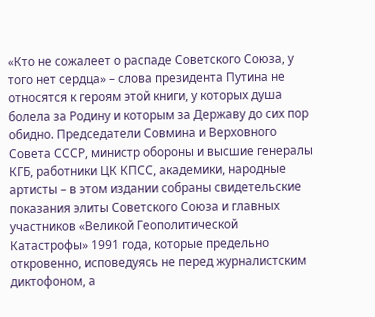«Кто не сожалеет о распаде Советского Союза, у того нет сердца» – слова президента Путина не относятся к героям этой книги, у которых душа болела за Родину и которым за Державу до сих пор обидно. Председатели Совмина и Верховного Совета СССР, министр обороны и высшие генералы КГБ, работники ЦК КПСС, академики, народные артисты – в этом издании собраны свидетельские показания элиты Советского Союза и главных участников «Великой Геополитической Катастрофы» 1991 года, которые предельно откровенно, исповедуясь не перед журналистским диктофоном, а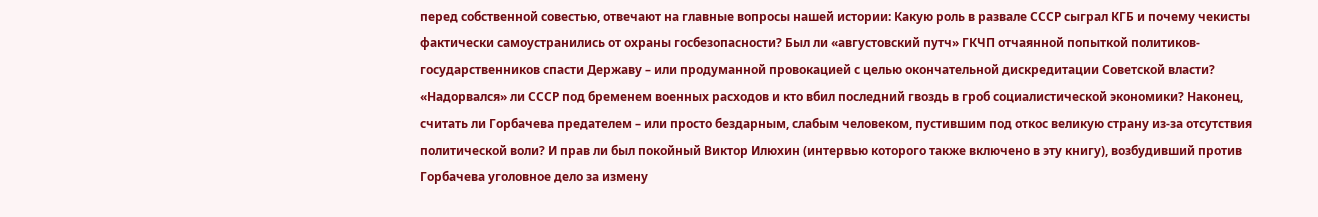перед собственной совестью, отвечают на главные вопросы нашей истории: Какую роль в развале СССР сыграл КГБ и почему чекисты фактически самоустранились от охраны госбезопасности? Был ли «августовский путч» ГКЧП отчаянной попыткой политиков-государственников спасти Державу – или продуманной провокацией с целью окончательной дискредитации Советской власти? «Надорвался» ли СССР под бременем военных расходов и кто вбил последний гвоздь в гроб социалистической экономики? Наконец, считать ли Горбачева предателем – или просто бездарным, слабым человеком, пустившим под откос великую страну из-за отсутствия политической воли? И прав ли был покойный Виктор Илюхин (интервью которого также включено в эту книгу), возбудивший против Горбачева уголовное дело за измену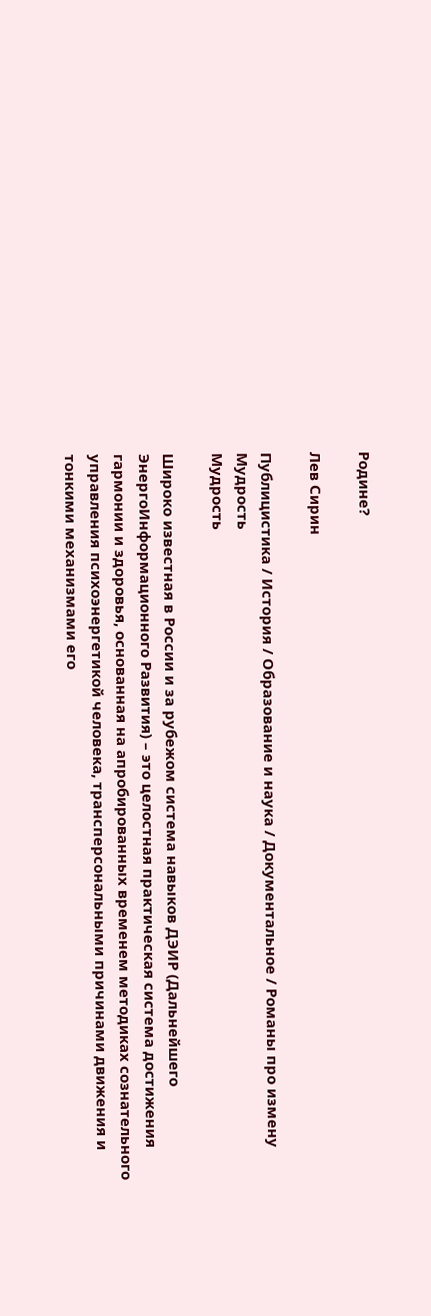Родине?

Лев Сирин

Публицистика / История / Образование и наука / Документальное / Романы про измену
Мудрость
Мудрость

Широко известная в России и за рубежом система навыков ДЭИР (Дальнейшего ЭнергоИнформационного Развития) – это целостная практическая система достижения гармонии и здоровья, основанная на апробированных временем методиках сознательного управления психоэнергетикой человека, трансперсональными причинами движения и тонкими механизмами его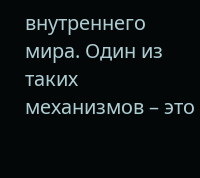внутреннего мира. Один из таких механизмов – это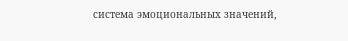система эмоциональных значений,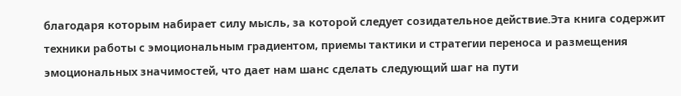благодаря которым набирает силу мысль, за которой следует созидательное действие.Эта книга содержит техники работы с эмоциональным градиентом, приемы тактики и стратегии переноса и размещения эмоциональных значимостей, что дает нам шанс сделать следующий шаг на пути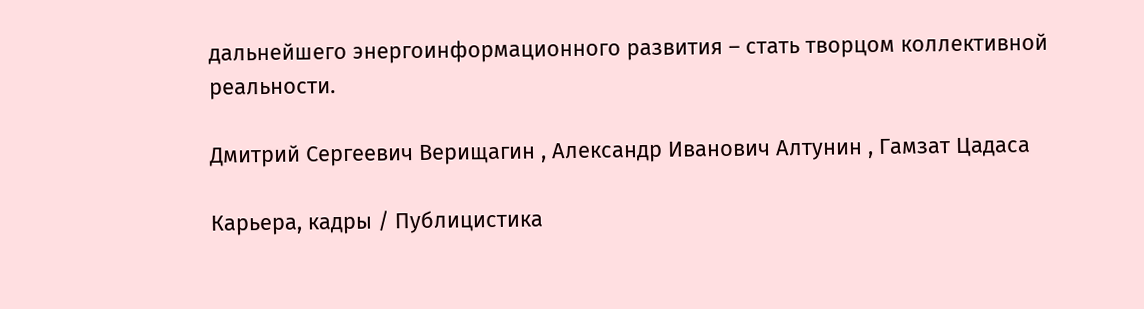дальнейшего энергоинформационного развития – стать творцом коллективной реальности.

Дмитрий Сергеевич Верищагин , Александр Иванович Алтунин , Гамзат Цадаса

Карьера, кадры / Публицистика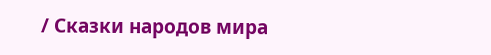/ Сказки народов мира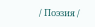/ Поэзия /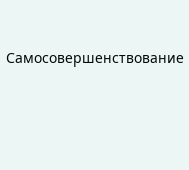Самосовершенствование